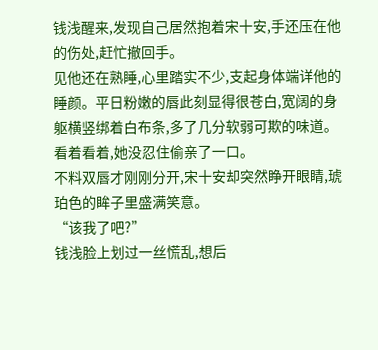钱浅醒来,发现自己居然抱着宋十安,手还压在他的伤处,赶忙撤回手。
见他还在熟睡,心里踏实不少,支起身体端详他的睡颜。平日粉嫩的唇此刻显得很苍白,宽阔的身躯横竖绑着白布条,多了几分软弱可欺的味道。
看着看着,她没忍住偷亲了一口。
不料双唇才刚刚分开,宋十安却突然睁开眼睛,琥珀色的眸子里盛满笑意。
“该我了吧?”
钱浅脸上划过一丝慌乱,想后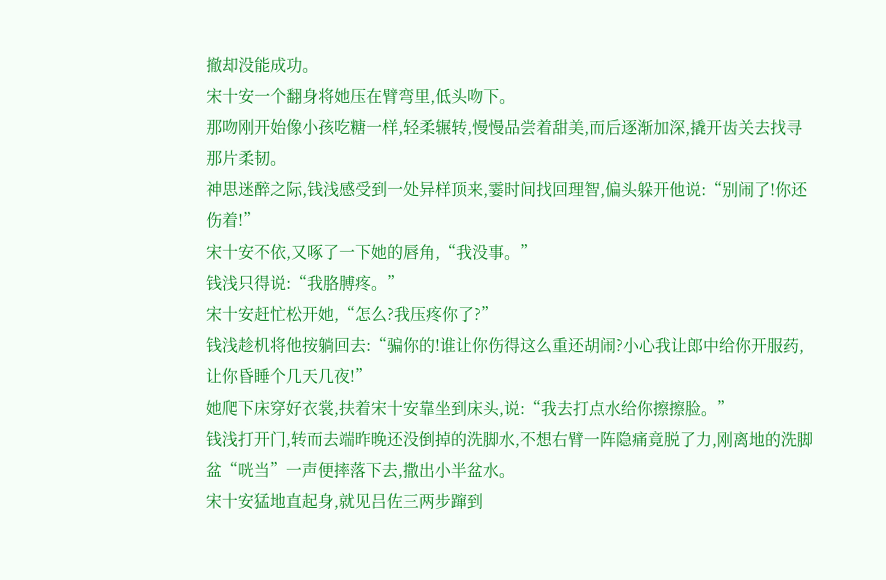撤却没能成功。
宋十安一个翻身将她压在臂弯里,低头吻下。
那吻刚开始像小孩吃糖一样,轻柔辗转,慢慢品尝着甜美,而后逐渐加深,撬开齿关去找寻那片柔韧。
神思迷醉之际,钱浅感受到一处异样顶来,霎时间找回理智,偏头躲开他说:“别闹了!你还伤着!”
宋十安不依,又啄了一下她的唇角,“我没事。”
钱浅只得说:“我胳膊疼。”
宋十安赶忙松开她,“怎么?我压疼你了?”
钱浅趁机将他按躺回去:“骗你的!谁让你伤得这么重还胡闹?小心我让郎中给你开服药,让你昏睡个几天几夜!”
她爬下床穿好衣裳,扶着宋十安靠坐到床头,说:“我去打点水给你擦擦脸。”
钱浅打开门,转而去端昨晚还没倒掉的洗脚水,不想右臂一阵隐痛竟脱了力,刚离地的洗脚盆“咣当”一声便摔落下去,撒出小半盆水。
宋十安猛地直起身,就见吕佐三两步蹿到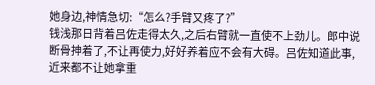她身边,神情急切:“怎么?手臂又疼了?”
钱浅那日背着吕佐走得太久,之后右臂就一直使不上劲儿。郎中说断骨抻着了,不让再使力,好好养着应不会有大碍。吕佐知道此事,近来都不让她拿重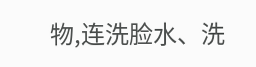物,连洗脸水、洗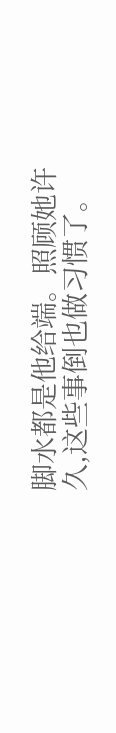脚水都是他给端。照顾她许久,这些事倒也做习惯了。